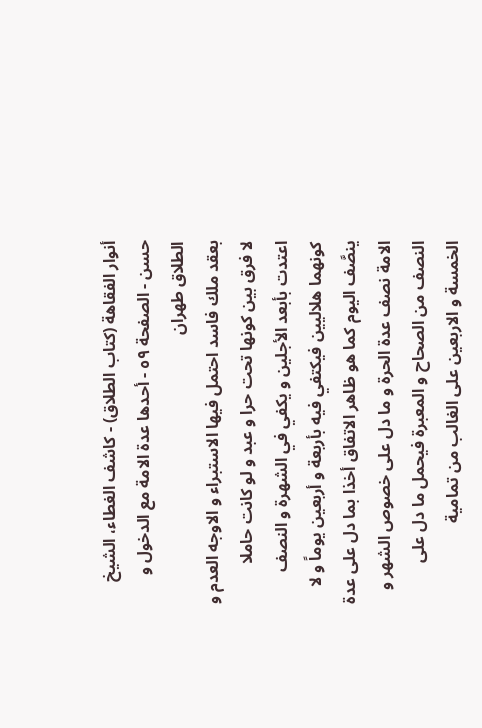أنوار الفقاهة (كتاب الطلاق) - كاشف الغطاء، الشيخ حسن - الصفحة ٥٩ - أحدها عدة الامة مع الدخول و الطلاق طهران
بعقد ملك فاسد احتمل فيها الاستبراء و الاوجه العدم و لا فرق بين كونها تحت حرا و عبد و لو كانت حاملا اعتدت بأبعد الأجلين و يكفي في الشهرة و النصف كونهما هلاليين فيكتفي فيه بأربعة و أربعين يوماً و لا ينصَّف اليوم كما هو ظاهر الاتفاق أخذا بما دل على عدة الامة نصف عدة الحرة و ما دل على خصوص الشهر و النصف من الصحاح و المعبرة فيحمل ما دل على الخمسة و الاربعين على الغالب من تمامية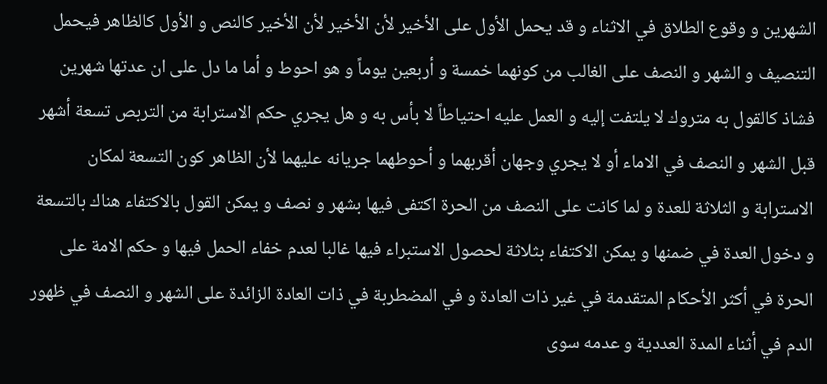الشهرين و وقوع الطلاق في الاثناء و قد يحمل الأول على الأخير لأن الأخير لأن الأخير كالنص و الأول كالظاهر فيحمل التنصيف و الشهر و النصف على الغالب من كونهما خمسة و أربعين يوماً و هو احوط و أما ما دل على ان عدتها شهرين فشاذ كالقول به متروك لا يلتفت إليه و العمل عليه احتياطاً لا بأس به و هل يجري حكم الاسترابة من التربص تسعة أشهر قبل الشهر و النصف في الاماء أو لا يجري وجهان أقربهما و أحوطهما جريانه عليهما لأن الظاهر كون التسعة لمكان الاسترابة و الثلاثة للعدة و لما كانت على النصف من الحرة اكتفى فيها بشهر و نصف و يمكن القول بالاكتفاء هناك بالتسعة و دخول العدة في ضمنها و يمكن الاكتفاء بثلاثة لحصول الاستبراء فيها غالبا لعدم خفاء الحمل فيها و حكم الامة على الحرة في أكثر الأحكام المتقدمة في غير ذات العادة و في المضطربة في ذات العادة الزائدة على الشهر و النصف في ظهور الدم في أثناء المدة العددية و عدمه سوى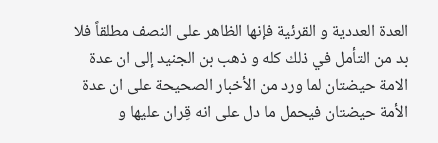العدة العددية و القرئية فإنها الظاهر على النصف مطلقاً فلا بد من التأمل في ذلك كله و ذهب بن الجنيد إلى ان عدة الامة حيضتان لما ورد من الأخبار الصحيحة على ان عدة الأمة حيضتان فيحمل ما دل على انه قِران عليها و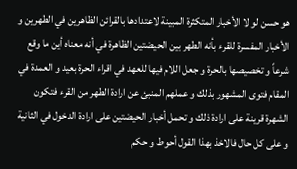هو حسن لو لا الأخبار المتكثرة المبينة لاعتدادها بالقرائن الظاهرين في الطهرين و الأخبار المفسرة للقرء بأنه الطهر بين الحيضتين الظاهرة في أنه معناه أين ما وقع شرعاً و تخصيصها بالحرة و جعل اللام فيها للعهد في اقراء الحرة بعيد و العمدة في المقام فتوى المشهور بذلك و عملهم المنبئ عن ارادة الطهر من القرء فتكون الشهرة قرينة على ارادة ذلك و تحمل أخبار الحيضتين على ارادة الدخول في الثانية و على كل حال فالاخذ بهذا القول أحوط و حكم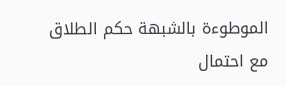الموطوءة بالشبهة حكم الطلاق مع احتمال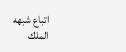اتباع شبهه الملك